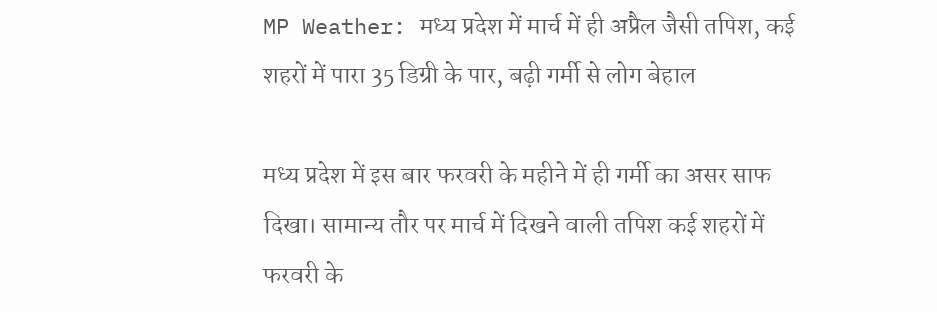MP Weather: मध्य प्रदेश में मार्च में ही अप्रैल जैसी तपिश, कई शहरों में पारा 35 डिग्री के पार, बढ़ी गर्मी से लोग बेहाल

मध्य प्रदेश में इस बार फरवरी के महीने में ही गर्मी का असर साफ दिखा। सामान्य तौर पर मार्च में दिखने वाली तपिश कई शहरों में फरवरी के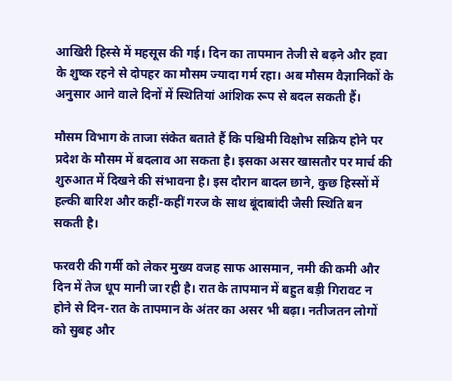आखिरी हिस्से में महसूस की गई। दिन का तापमान तेजी से बढ़ने और हवा के शुष्क रहने से दोपहर का मौसम ज्यादा गर्म रहा। अब मौसम वैज्ञानिकों के अनुसार आने वाले दिनों में स्थितियां आंशिक रूप से बदल सकती हैं।

मौसम विभाग के ताजा संकेत बताते हैं कि पश्चिमी विक्षोभ सक्रिय होने पर प्रदेश के मौसम में बदलाव आ सकता है। इसका असर खासतौर पर मार्च की शुरुआत में दिखने की संभावना है। इस दौरान बादल छाने, कुछ हिस्सों में हल्की बारिश और कहीं-कहीं गरज के साथ बूंदाबांदी जैसी स्थिति बन सकती है।

फरवरी की गर्मी को लेकर मुख्य वजह साफ आसमान, नमी की कमी और दिन में तेज धूप मानी जा रही है। रात के तापमान में बहुत बड़ी गिरावट न होने से दिन-रात के तापमान के अंतर का असर भी बढ़ा। नतीजतन लोगों को सुबह और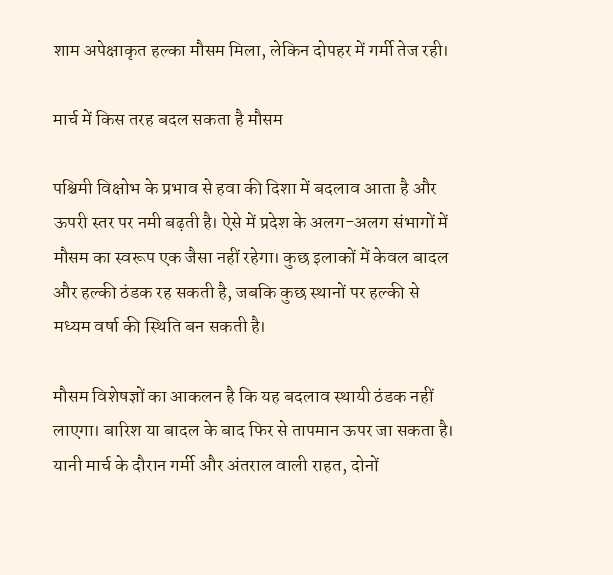शाम अपेक्षाकृत हल्का मौसम मिला, लेकिन दोपहर में गर्मी तेज रही।

मार्च में किस तरह बदल सकता है मौसम

पश्चिमी विक्षोभ के प्रभाव से हवा की दिशा में बदलाव आता है और ऊपरी स्तर पर नमी बढ़ती है। ऐसे में प्रदेश के अलग-अलग संभागों में मौसम का स्वरूप एक जैसा नहीं रहेगा। कुछ इलाकों में केवल बादल और हल्की ठंडक रह सकती है, जबकि कुछ स्थानों पर हल्की से मध्यम वर्षा की स्थिति बन सकती है।

मौसम विशेषज्ञों का आकलन है कि यह बदलाव स्थायी ठंडक नहीं लाएगा। बारिश या बादल के बाद फिर से तापमान ऊपर जा सकता है। यानी मार्च के दौरान गर्मी और अंतराल वाली राहत, दोनों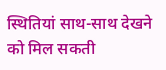स्थितियां साथ-साथ देखने को मिल सकती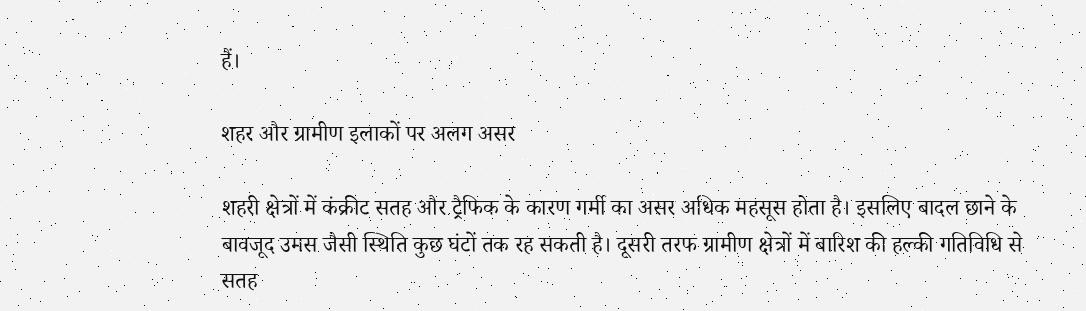हैं।

शहर और ग्रामीण इलाकों पर अलग असर

शहरी क्षेत्रों में कंक्रीट सतह और ट्रैफिक के कारण गर्मी का असर अधिक महसूस होता है। इसलिए बादल छाने के बावजूद उमस जैसी स्थिति कुछ घंटों तक रह सकती है। दूसरी तरफ ग्रामीण क्षेत्रों में बारिश की हल्की गतिविधि से सतह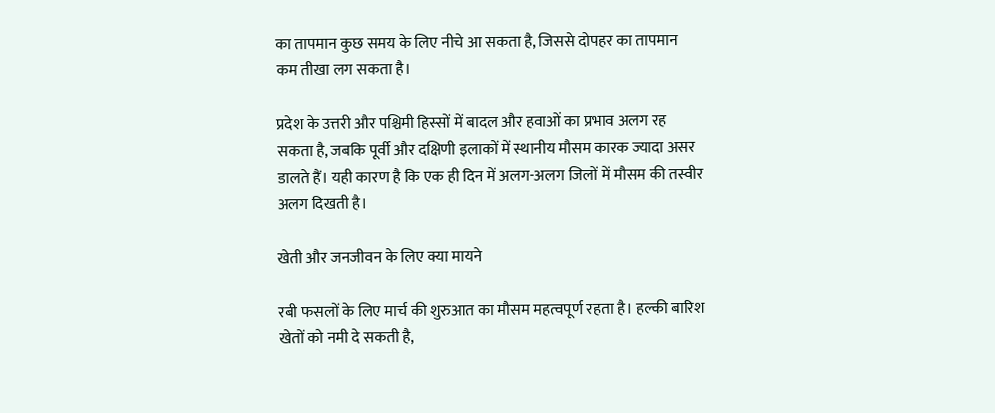का तापमान कुछ समय के लिए नीचे आ सकता है, जिससे दोपहर का तापमान कम तीखा लग सकता है।

प्रदेश के उत्तरी और पश्चिमी हिस्सों में बादल और हवाओं का प्रभाव अलग रह सकता है, जबकि पूर्वी और दक्षिणी इलाकों में स्थानीय मौसम कारक ज्यादा असर डालते हैं। यही कारण है कि एक ही दिन में अलग-अलग जिलों में मौसम की तस्वीर अलग दिखती है।

खेती और जनजीवन के लिए क्या मायने

रबी फसलों के लिए मार्च की शुरुआत का मौसम महत्वपूर्ण रहता है। हल्की बारिश खेतों को नमी दे सकती है,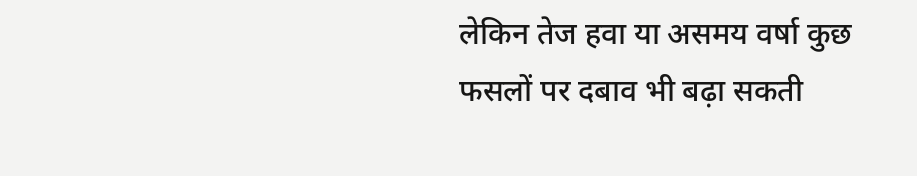लेकिन तेज हवा या असमय वर्षा कुछ फसलों पर दबाव भी बढ़ा सकती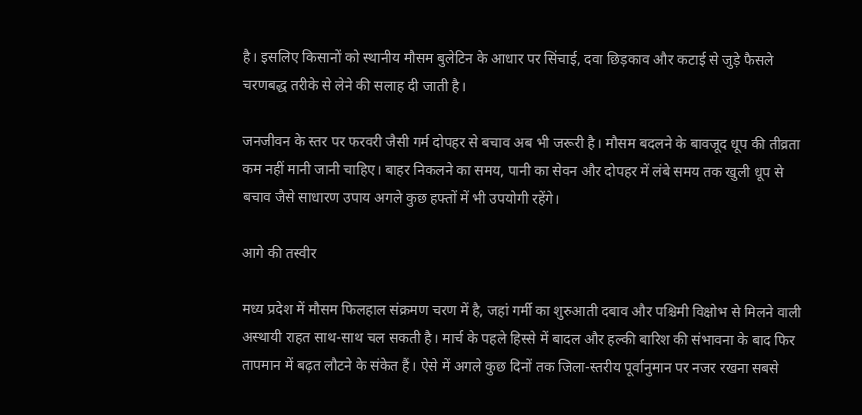है। इसलिए किसानों को स्थानीय मौसम बुलेटिन के आधार पर सिंचाई, दवा छिड़काव और कटाई से जुड़े फैसले चरणबद्ध तरीके से लेने की सलाह दी जाती है।

जनजीवन के स्तर पर फरवरी जैसी गर्म दोपहर से बचाव अब भी जरूरी है। मौसम बदलने के बावजूद धूप की तीव्रता कम नहीं मानी जानी चाहिए। बाहर निकलने का समय, पानी का सेवन और दोपहर में लंबे समय तक खुली धूप से बचाव जैसे साधारण उपाय अगले कुछ हफ्तों में भी उपयोगी रहेंगे।

आगे की तस्वीर

मध्य प्रदेश में मौसम फिलहाल संक्रमण चरण में है, जहां गर्मी का शुरुआती दबाव और पश्चिमी विक्षोभ से मिलने वाली अस्थायी राहत साथ-साथ चल सकती है। मार्च के पहले हिस्से में बादल और हल्की बारिश की संभावना के बाद फिर तापमान में बढ़त लौटने के संकेत हैं। ऐसे में अगले कुछ दिनों तक जिला-स्तरीय पूर्वानुमान पर नजर रखना सबसे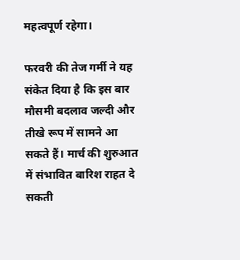महत्वपूर्ण रहेगा।

फरवरी की तेज गर्मी ने यह संकेत दिया है कि इस बार मौसमी बदलाव जल्दी और तीखे रूप में सामने आ सकते हैं। मार्च की शुरुआत में संभावित बारिश राहत दे सकती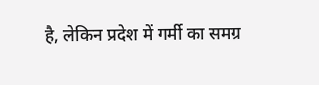है, लेकिन प्रदेश में गर्मी का समग्र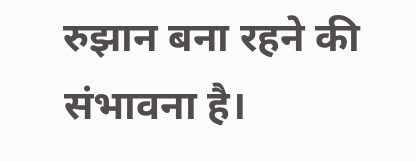रुझान बना रहने की संभावना है।